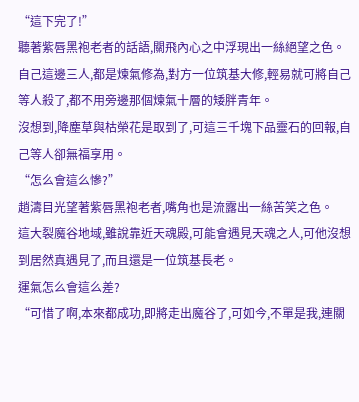“這下完了!”
聽著紫唇黑袍老者的話語,關飛內心之中浮現出一絲絕望之色。
自己這邊三人,都是煉氣修為,對方一位筑基大修,輕易就可將自己等人殺了,都不用旁邊那個煉氣十層的矮胖青年。
沒想到,降塵草與枯榮花是取到了,可這三千塊下品靈石的回報,自己等人卻無福享用。
“怎么會這么慘?”
趙濤目光望著紫唇黑袍老者,嘴角也是流露出一絲苦笑之色。
這大裂魔谷地域,雖說靠近天魂殿,可能會遇見天魂之人,可他沒想到居然真遇見了,而且還是一位筑基長老。
運氣怎么會這么差?
“可惜了啊,本來都成功,即將走出魔谷了,可如今,不單是我,連關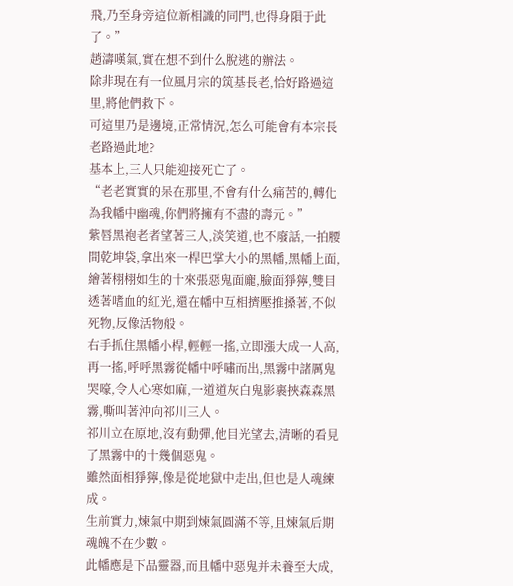飛,乃至身旁這位新相識的同門,也得身隕于此了。”
趙濤嘆氣,實在想不到什么脫逃的辦法。
除非現在有一位風月宗的筑基長老,恰好路過這里,將他們救下。
可這里乃是邊境,正常情況,怎么可能會有本宗長老路過此地?
基本上,三人只能迎接死亡了。
“老老實實的呆在那里,不會有什么痛苦的,轉化為我幡中幽魂,你們將擁有不盡的壽元。”
紫唇黑袍老者望著三人,淡笑道,也不廢話,一拍腰間乾坤袋,拿出來一桿巴掌大小的黑幡,黑幡上面,繪著栩栩如生的十來張惡鬼面龐,臉面猙獰,雙目透著嗜血的紅光,還在幡中互相擠壓推搡著,不似死物,反像活物般。
右手抓住黑幡小桿,輕輕一搖,立即漲大成一人高,再一搖,呼呼黑霧從幡中呼嘯而出,黑霧中諸厲鬼哭嚎,令人心寒如麻,一道道灰白鬼影裹挾森森黑霧,嘶叫著沖向祁川三人。
祁川立在原地,沒有動彈,他目光望去,清晰的看見了黑霧中的十幾個惡鬼。
雖然面相猙獰,像是從地獄中走出,但也是人魂練成。
生前實力,煉氣中期到煉氣圓滿不等,且煉氣后期魂魄不在少數。
此幡應是下品靈器,而且幡中惡鬼并未養至大成,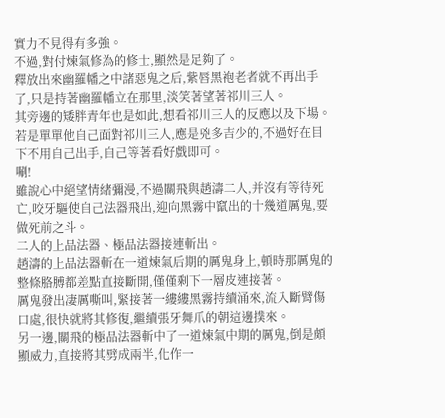實力不見得有多強。
不過,對付煉氣修為的修士,顯然是足夠了。
釋放出來幽羅幡之中諸惡鬼之后,紫唇黑袍老者就不再出手了,只是持著幽羅幡立在那里,淡笑著望著祁川三人。
其旁邊的矮胖青年也是如此,想看祁川三人的反應以及下場。
若是單單他自己面對祁川三人,應是兇多吉少的,不過好在目下不用自己出手,自己等著看好戲即可。
唰!
雖說心中絕望情緒彌漫,不過關飛與趙濤二人,并沒有等待死亡,咬牙驅使自己法器飛出,迎向黑霧中竄出的十幾道厲鬼,要做死前之斗。
二人的上品法器、極品法器接連斬出。
趙濤的上品法器斬在一道煉氣后期的厲鬼身上,頓時那厲鬼的整條胳膊都差點直接斷開,僅僅剩下一層皮連接著。
厲鬼發出凄厲嘶叫,緊接著一縷縷黑霧持續涌來,流入斷臂傷口處,很快就將其修復,繼續張牙舞爪的朝這邊撲來。
另一邊,關飛的極品法器斬中了一道煉氣中期的厲鬼,倒是頗顯威力,直接將其劈成兩半,化作一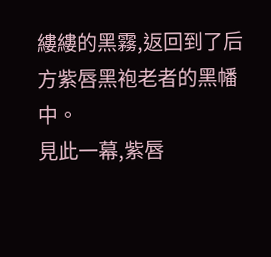縷縷的黑霧,返回到了后方紫唇黑袍老者的黑幡中。
見此一幕,紫唇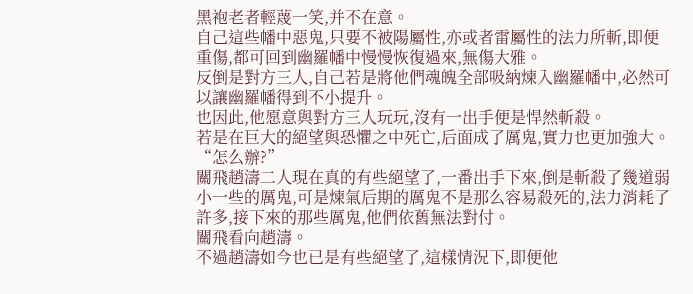黑袍老者輕蔑一笑,并不在意。
自己這些幡中惡鬼,只要不被陽屬性,亦或者雷屬性的法力所斬,即便重傷,都可回到幽羅幡中慢慢恢復過來,無傷大雅。
反倒是對方三人,自己若是將他們魂魄全部吸納煉入幽羅幡中,必然可以讓幽羅幡得到不小提升。
也因此,他愿意與對方三人玩玩,沒有一出手便是悍然斬殺。
若是在巨大的絕望與恐懼之中死亡,后面成了厲鬼,實力也更加強大。
“怎么辦?”
關飛趙濤二人現在真的有些絕望了,一番出手下來,倒是斬殺了幾道弱小一些的厲鬼,可是煉氣后期的厲鬼不是那么容易殺死的,法力消耗了許多,接下來的那些厲鬼,他們依舊無法對付。
關飛看向趙濤。
不過趙濤如今也已是有些絕望了,這樣情況下,即便他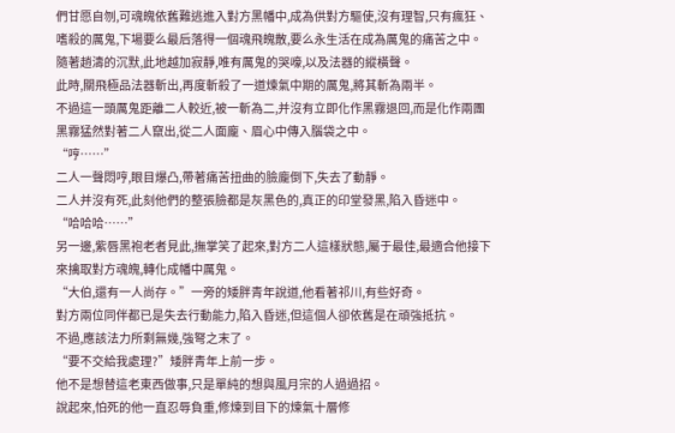們甘愿自刎,可魂魄依舊難逃進入對方黑幡中,成為供對方驅使,沒有理智,只有瘋狂、嗜殺的厲鬼,下場要么最后落得一個魂飛魄散,要么永生活在成為厲鬼的痛苦之中。
隨著趙濤的沉默,此地越加寂靜,唯有厲鬼的哭嚎,以及法器的縱橫聲。
此時,關飛極品法器斬出,再度斬殺了一道煉氣中期的厲鬼,將其斬為兩半。
不過這一頭厲鬼距離二人較近,被一斬為二,并沒有立即化作黑霧退回,而是化作兩團黑霧猛然對著二人竄出,從二人面龐、眉心中傳入腦袋之中。
“哼……”
二人一聲悶哼,眼目爆凸,帶著痛苦扭曲的臉龐倒下,失去了動靜。
二人并沒有死,此刻他們的整張臉都是灰黑色的,真正的印堂發黑,陷入昏迷中。
“哈哈哈……”
另一邊,紫唇黑袍老者見此,撫掌笑了起來,對方二人這樣狀態,屬于最佳,最適合他接下來擒取對方魂魄,轉化成幡中厲鬼。
“大伯,還有一人尚存。”一旁的矮胖青年說道,他看著祁川,有些好奇。
對方兩位同伴都已是失去行動能力,陷入昏迷,但這個人卻依舊是在頑強抵抗。
不過,應該法力所剩無幾,強弩之末了。
“要不交給我處理?”矮胖青年上前一步。
他不是想替這老東西做事,只是單純的想與風月宗的人過過招。
說起來,怕死的他一直忍辱負重,修煉到目下的煉氣十層修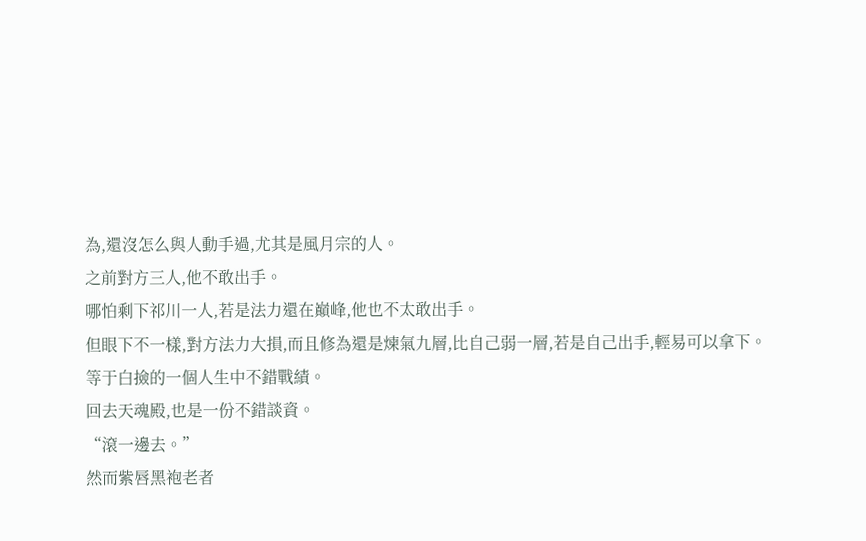為,還沒怎么與人動手過,尤其是風月宗的人。
之前對方三人,他不敢出手。
哪怕剩下祁川一人,若是法力還在巔峰,他也不太敢出手。
但眼下不一樣,對方法力大損,而且修為還是煉氣九層,比自己弱一層,若是自己出手,輕易可以拿下。
等于白撿的一個人生中不錯戰績。
回去天魂殿,也是一份不錯談資。
“滾一邊去。”
然而紫唇黑袍老者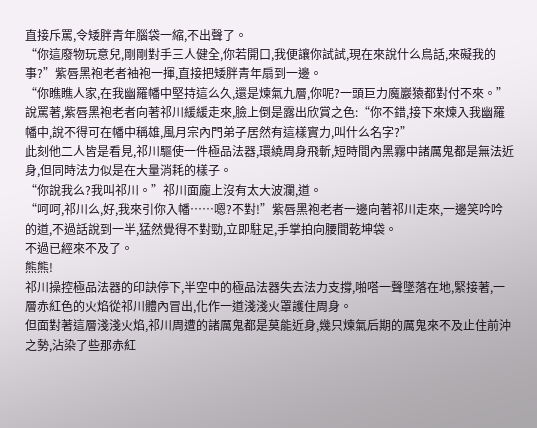直接斥罵,令矮胖青年腦袋一縮,不出聲了。
“你這廢物玩意兒,剛剛對手三人健全,你若開口,我便讓你試試,現在來說什么鳥話,來礙我的事?”紫唇黑袍老者袖袍一揮,直接把矮胖青年扇到一邊。
“你瞧瞧人家,在我幽羅幡中堅持這么久,還是煉氣九層,你呢?一頭巨力魔巖猿都對付不來。”
說罵著,紫唇黑袍老者向著祁川緩緩走來,臉上倒是露出欣賞之色:“你不錯,接下來煉入我幽羅幡中,說不得可在幡中稱雄,風月宗內門弟子居然有這樣實力,叫什么名字?”
此刻他二人皆是看見,祁川驅使一件極品法器,環繞周身飛斬,短時間內黑霧中諸厲鬼都是無法近身,但同時法力似是在大量消耗的樣子。
“你說我么?我叫祁川。”祁川面龐上沒有太大波瀾,道。
“呵呵,祁川么,好,我來引你入幡……嗯?不對!”紫唇黑袍老者一邊向著祁川走來,一邊笑吟吟的道,不過話說到一半,猛然覺得不對勁,立即駐足,手掌拍向腰間乾坤袋。
不過已經來不及了。
熊熊!
祁川操控極品法器的印訣停下,半空中的極品法器失去法力支撐,啪嗒一聲墜落在地,緊接著,一層赤紅色的火焰從祁川體內冒出,化作一道淺淺火罩護住周身。
但面對著這層淺淺火焰,祁川周遭的諸厲鬼都是莫能近身,幾只煉氣后期的厲鬼來不及止住前沖之勢,沾染了些那赤紅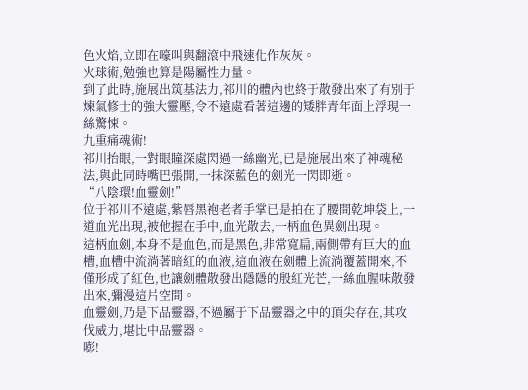色火焰,立即在嚎叫與翻滾中飛速化作灰灰。
火球術,勉強也算是陽屬性力量。
到了此時,施展出筑基法力,祁川的體內也終于散發出來了有別于煉氣修士的強大靈壓,令不遠處看著這邊的矮胖青年面上浮現一絲驚悚。
九重痛魂術!
祁川抬眼,一對眼瞳深處閃過一絲幽光,已是施展出來了神魂秘法,與此同時嘴巴張開,一抹深藍色的劍光一閃即逝。
“八陰環!血靈劍!”
位于祁川不遠處,紫唇黑袍老者手掌已是拍在了腰間乾坤袋上,一道血光出現,被他握在手中,血光散去,一柄血色異劍出現。
這柄血劍,本身不是血色,而是黑色,非常寬扁,兩側帶有巨大的血槽,血槽中流淌著暗紅的血液,這血液在劍體上流淌覆蓋開來,不僅形成了紅色,也讓劍體散發出隱隱的殷紅光芒,一絲血腥味散發出來,彌漫這片空間。
血靈劍,乃是下品靈器,不過屬于下品靈器之中的頂尖存在,其攻伐威力,堪比中品靈器。
嘭!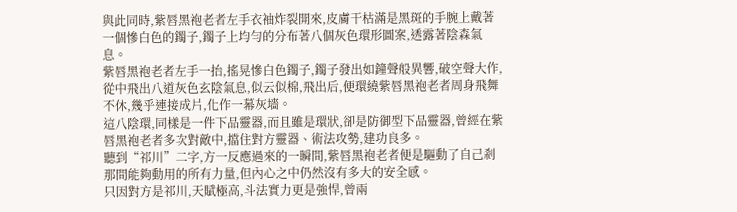與此同時,紫唇黑袍老者左手衣袖炸裂開來,皮膚干枯滿是黑斑的手腕上戴著一個慘白色的鐲子,鐲子上均勻的分布著八個灰色環形圖案,透露著陰森氣息。
紫唇黑袍老者左手一抬,搖晃慘白色鐲子,鐲子發出如鐘聲般異響,破空聲大作,從中飛出八道灰色玄陰氣息,似云似棉,飛出后,便環繞紫唇黑袍老者周身飛舞不休,幾乎連接成片,化作一幕灰墻。
這八陰環,同樣是一件下品靈器,而且雖是環狀,卻是防御型下品靈器,曾經在紫唇黑袍老者多次對敵中,擋住對方靈器、術法攻勢,建功良多。
聽到“祁川”二字,方一反應過來的一瞬間,紫唇黑袍老者便是驅動了自己剎那間能夠動用的所有力量,但內心之中仍然沒有多大的安全感。
只因對方是祁川,天賦極高,斗法實力更是強悍,曾兩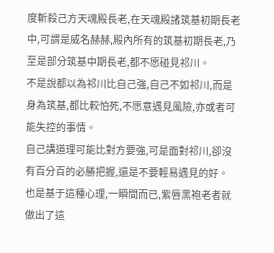度斬殺己方天魂殿長老,在天魂殿諸筑基初期長老中,可謂是威名赫赫,殿內所有的筑基初期長老,乃至是部分筑基中期長老,都不愿碰見祁川。
不是說都以為祁川比自己強,自己不如祁川,而是身為筑基,都比較怕死,不愿意遇見風險,亦或者可能失控的事情。
自己講道理可能比對方要強,可是面對祁川,卻沒有百分百的必勝把握,還是不要輕易遇見的好。
也是基于這種心理,一瞬間而已,紫唇黑袍老者就做出了這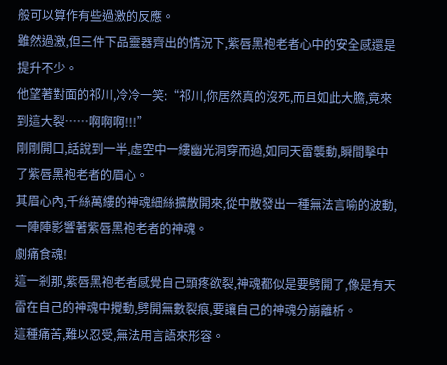般可以算作有些過激的反應。
雖然過激,但三件下品靈器齊出的情況下,紫唇黑袍老者心中的安全感還是提升不少。
他望著對面的祁川,冷冷一笑:“祁川,你居然真的沒死,而且如此大膽,竟來到這大裂……啊啊啊!!!”
剛剛開口,話說到一半,虛空中一縷幽光洞穿而過,如同天雷襲動,瞬間擊中了紫唇黑袍老者的眉心。
其眉心內,千絲萬縷的神魂細絲擴散開來,從中散發出一種無法言喻的波動,一陣陣影響著紫唇黑袍老者的神魂。
劇痛食魂!
這一剎那,紫唇黑袍老者感覺自己頭疼欲裂,神魂都似是要劈開了,像是有天雷在自己的神魂中攪動,劈開無數裂痕,要讓自己的神魂分崩離析。
這種痛苦,難以忍受,無法用言語來形容。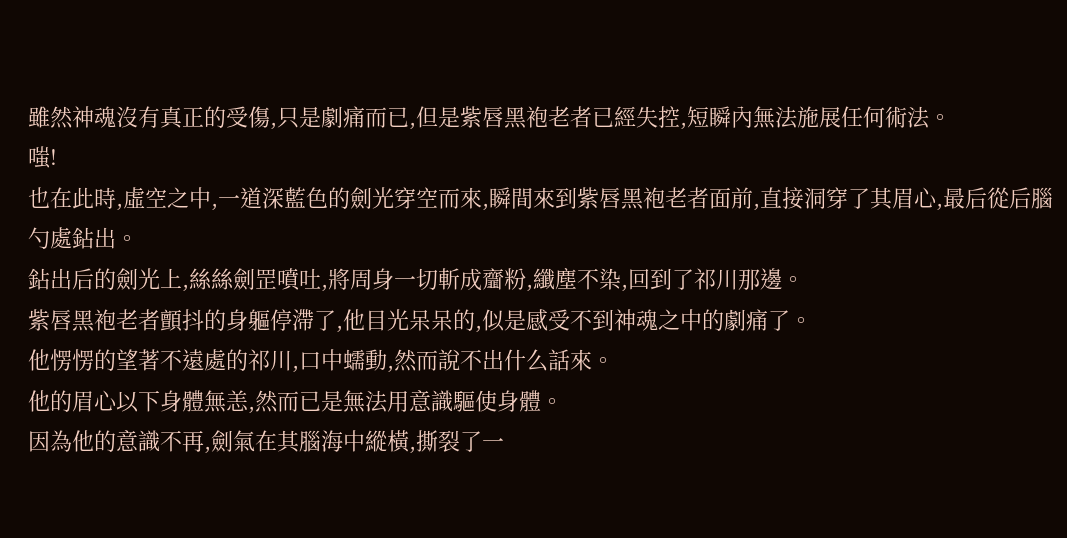雖然神魂沒有真正的受傷,只是劇痛而已,但是紫唇黑袍老者已經失控,短瞬內無法施展任何術法。
嗤!
也在此時,虛空之中,一道深藍色的劍光穿空而來,瞬間來到紫唇黑袍老者面前,直接洞穿了其眉心,最后從后腦勺處鉆出。
鉆出后的劍光上,絲絲劍罡噴吐,將周身一切斬成齏粉,纖塵不染,回到了祁川那邊。
紫唇黑袍老者顫抖的身軀停滯了,他目光呆呆的,似是感受不到神魂之中的劇痛了。
他愣愣的望著不遠處的祁川,口中蠕動,然而說不出什么話來。
他的眉心以下身體無恙,然而已是無法用意識驅使身體。
因為他的意識不再,劍氣在其腦海中縱橫,撕裂了一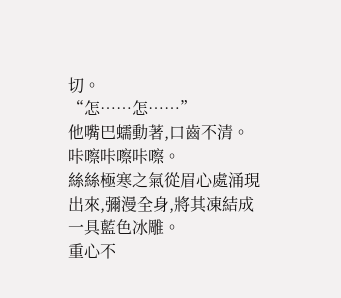切。
“怎……怎……”
他嘴巴蠕動著,口齒不清。
咔嚓咔嚓咔嚓。
絲絲極寒之氣從眉心處涌現出來,彌漫全身,將其凍結成一具藍色冰雕。
重心不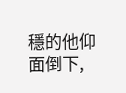穩的他仰面倒下,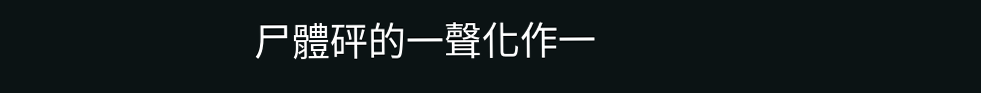尸體砰的一聲化作一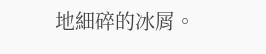地細碎的冰屑。